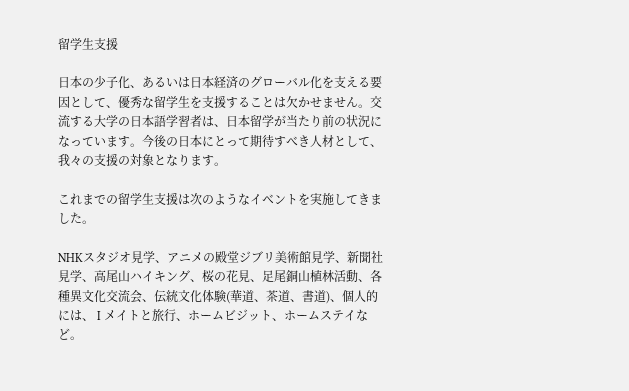留学生支援

日本の少子化、あるいは日本経済のグローバル化を支える要因として、優秀な留学生を支援することは欠かせません。交流する大学の日本語学習者は、日本留学が当たり前の状況になっています。今後の日本にとって期待すべき人材として、我々の支援の対象となります。

これまでの留学生支援は次のようなイベントを実施してきました。

NHKスタジオ見学、アニメの殿堂ジブリ美術館見学、新聞社見学、高尾山ハイキング、桜の花見、足尾銅山植林活動、各種異文化交流会、伝統文化体験(華道、茶道、書道)、個人的には、 I メイトと旅行、ホームビジット、ホームステイなど。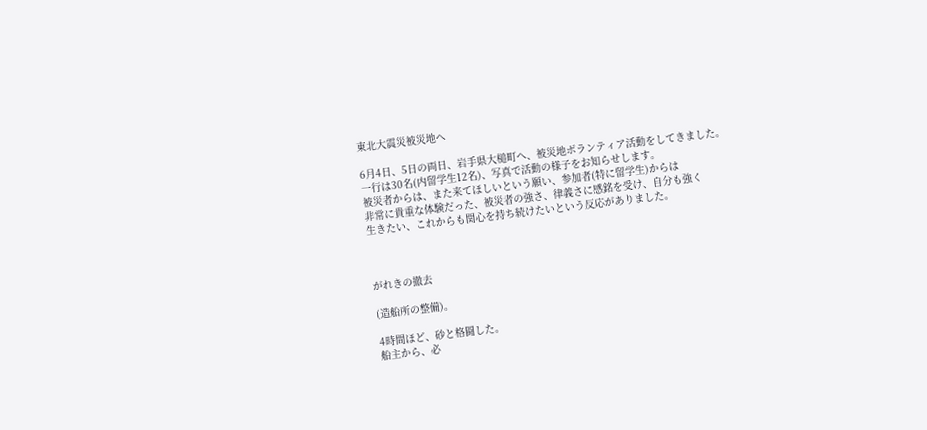東北大震災被災地へ

6月4日、5日の両日、岩手県大槌町へ、被災地ボランティア活動をしてきました。
一行は30名(内留学生12名)、写真で活動の様子をお知らせします。
被災者からは、また来てほしいという願い、参加者(特に留学生)からは
非常に貴重な体験だった、被災者の強さ、律義さに感銘を受け、自分も強く
生きたい、これからも関心を持ち続けたいという反応がありました。



がれきの撤去

(造船所の整備)。

4時間ほど、砂と格闘した。
船主から、必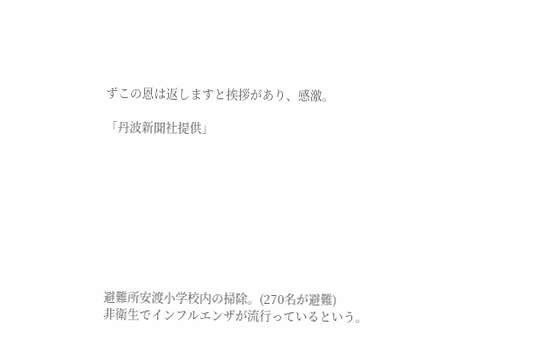ずこの恩は返しますと挨拶があり、感激。

「丹波新聞社提供」









避難所安渡小学校内の掃除。(270名が避難)
非衛生でインフルエンザが流行っているという。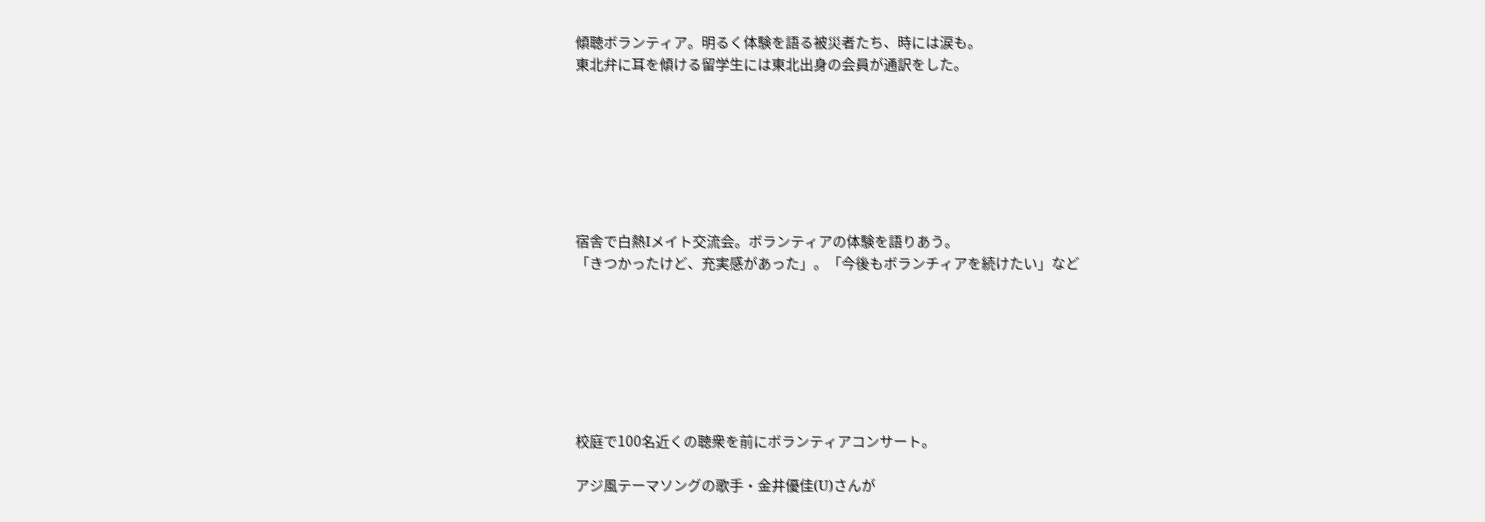傾聴ボランティア。明るく体験を語る被災者たち、時には涙も。
東北弁に耳を傾ける留学生には東北出身の会員が通訳をした。







宿舎で白熱Iメイト交流会。ボランティアの体験を語りあう。
「きつかったけど、充実感があった」。「今後もボランチィアを続けたい」など







校庭で100名近くの聴衆を前にボランティアコンサート。

アジ風テーマソングの歌手・金井優佳(U)さんが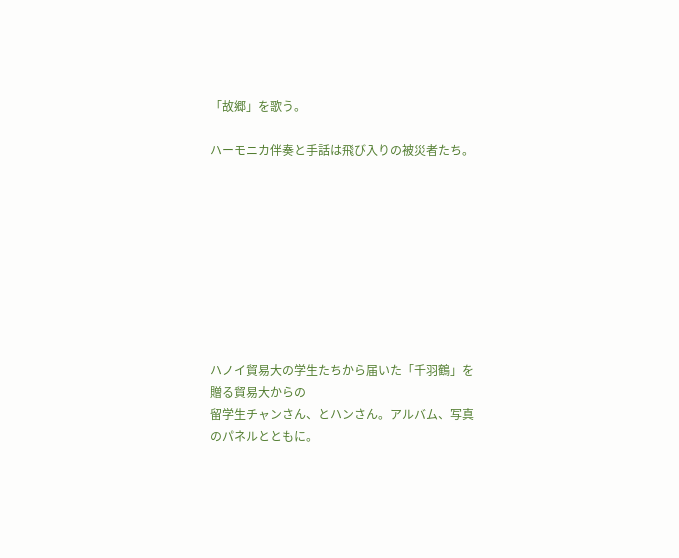「故郷」を歌う。

ハーモニカ伴奏と手話は飛び入りの被災者たち。









ハノイ貿易大の学生たちから届いた「千羽鶴」を贈る貿易大からの
留学生チャンさん、とハンさん。アルバム、写真のパネルとともに。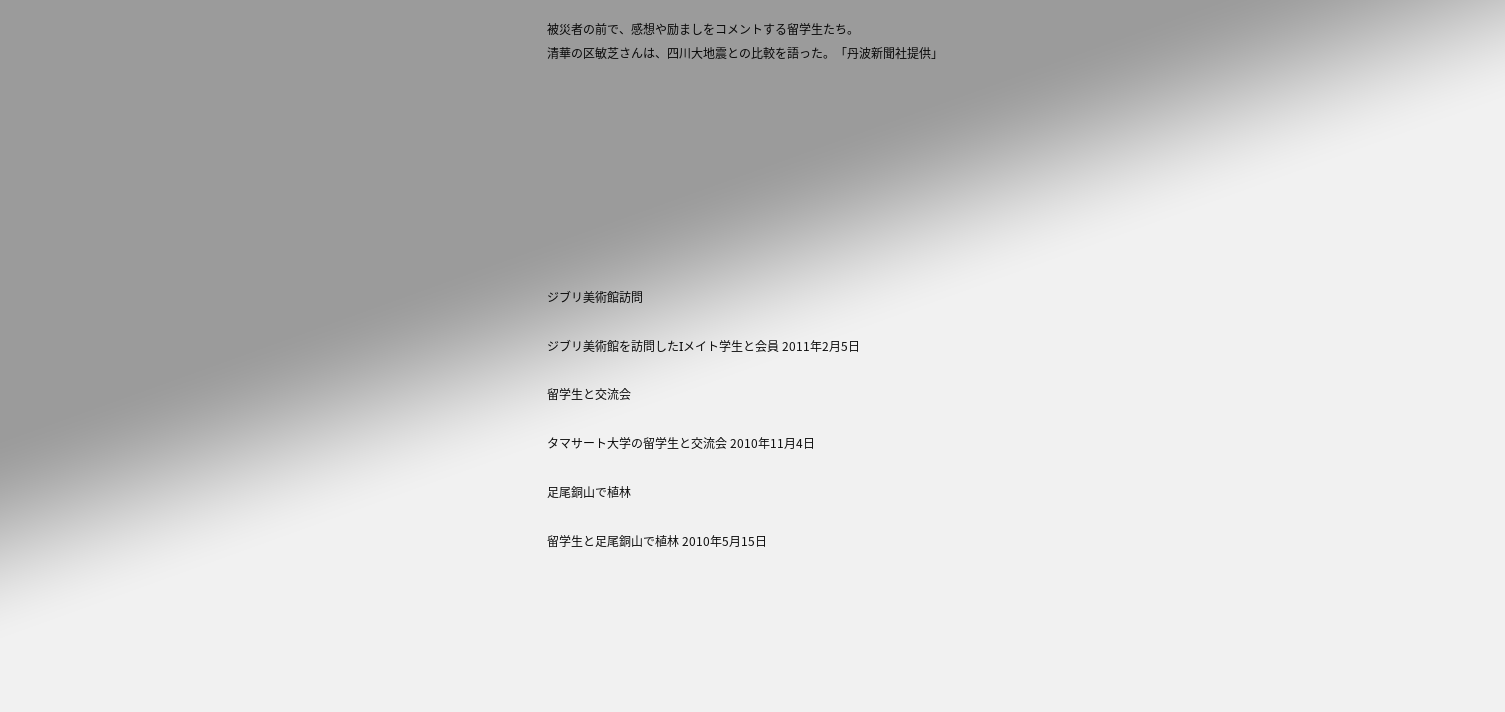被災者の前で、感想や励ましをコメントする留学生たち。
清華の区敏芝さんは、四川大地震との比較を語った。「丹波新聞社提供」









ジブリ美術館訪問

ジブリ美術館を訪問したIメイト学生と会員 2011年2月5日

留学生と交流会

タマサート大学の留学生と交流会 2010年11月4日

足尾銅山で植林

留学生と足尾銅山で植林 2010年5月15日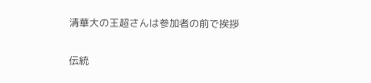清華大の王超さんは参加者の前で挨拶

伝統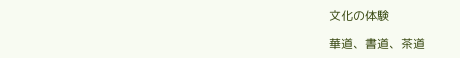文化の体験

華道、書道、茶道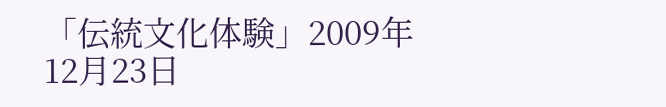「伝統文化体験」2009年12月23日